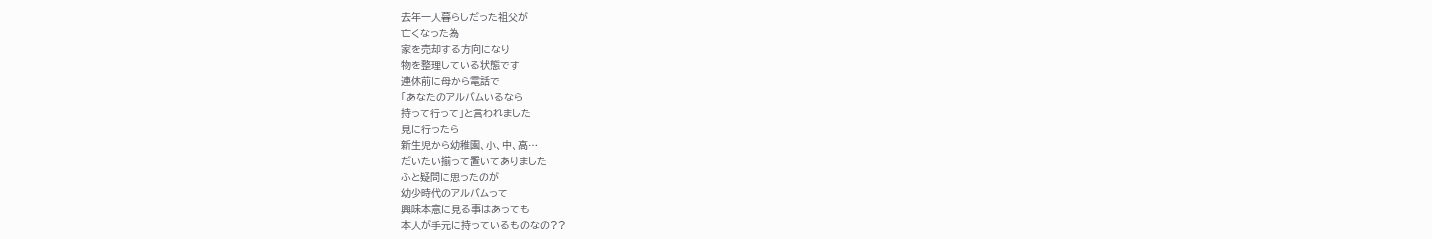去年一人暮らしだった祖父が
亡くなった為
家を売却する方向になり
物を整理している状態です
連休前に母から電話で
「あなたのアルバムいるなら
持って行って」と言われました
見に行ったら
新生児から幼稚園、小、中、高…
だいたい揃って置いてありました
ふと疑問に思ったのが
幼少時代のアルバムって
興味本意に見る事はあっても
本人が手元に持っているものなの??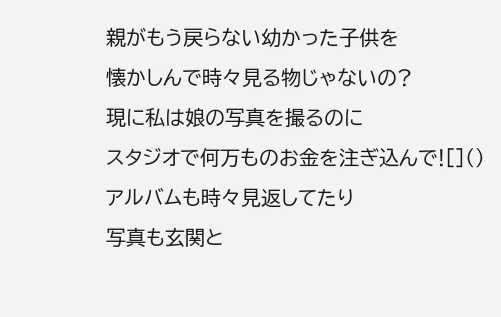親がもう戻らない幼かった子供を
懐かしんで時々見る物じゃないの?
現に私は娘の写真を撮るのに
スタジオで何万ものお金を注ぎ込んで![]()
アルバムも時々見返してたり
写真も玄関と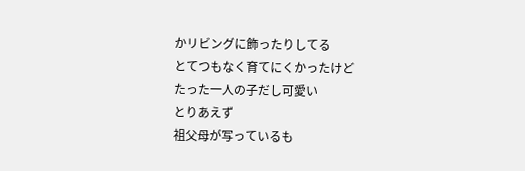かリビングに飾ったりしてる
とてつもなく育てにくかったけど
たった一人の子だし可愛い
とりあえず
祖父母が写っているも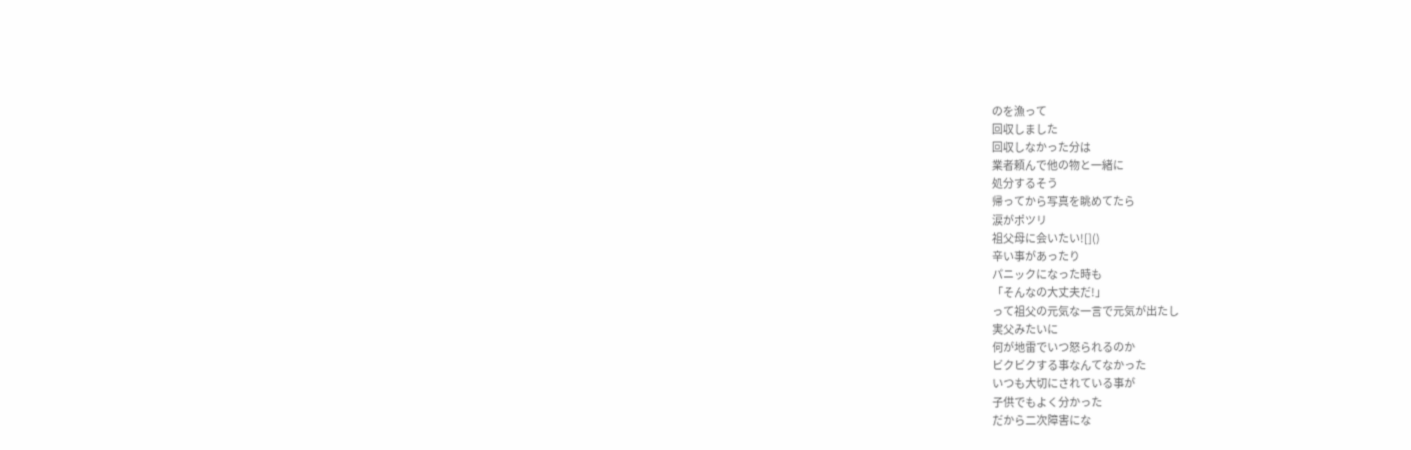のを漁って
回収しました
回収しなかった分は
業者頼んで他の物と一緒に
処分するそう
帰ってから写真を眺めてたら
涙がポツリ
祖父母に会いたい![]()
辛い事があったり
パニックになった時も
「そんなの大丈夫だ!」
って祖父の元気な一言で元気が出たし
実父みたいに
何が地雷でいつ怒られるのか
ビクビクする事なんてなかった
いつも大切にされている事が
子供でもよく分かった
だから二次障害にな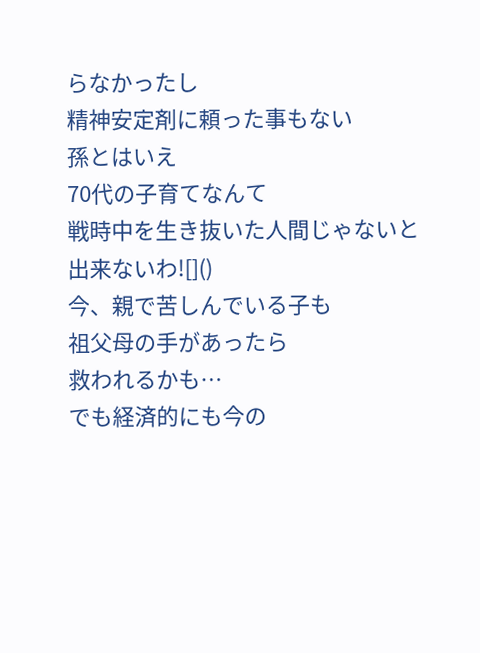らなかったし
精神安定剤に頼った事もない
孫とはいえ
70代の子育てなんて
戦時中を生き抜いた人間じゃないと
出来ないわ![]()
今、親で苦しんでいる子も
祖父母の手があったら
救われるかも…
でも経済的にも今の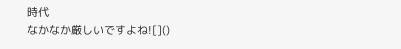時代
なかなか厳しいですよね![]()